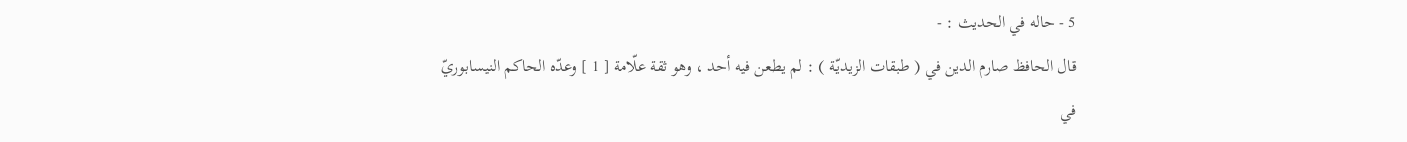5 - حاله في الحديث : -
قال الحافظ صارم الدين في ( طبقات الزيديّة ) : لم يطعن فيه أحد ، وهو ثقة علّامة [ 1 ] وعدّه الحاكم النيسابوريّ في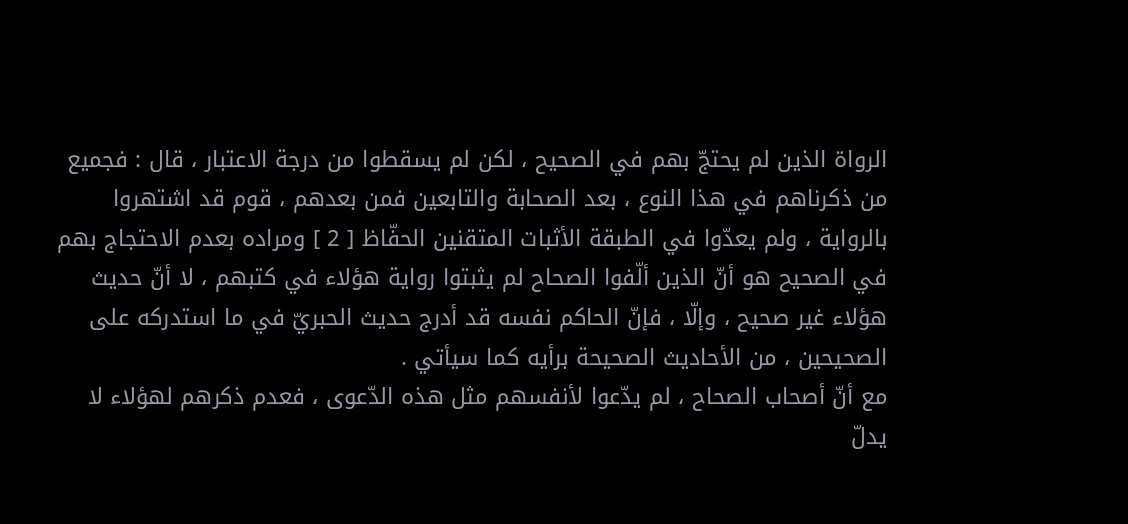الرواة الذين لم يحتجّ بهم في الصحيح ، لكن لم يسقطوا من درجة الاعتبار ، قال : فجميع من ذكرناهم في هذا النوع ، بعد الصحابة والتابعين فمن بعدهم ، قوم قد اشتهروا بالرواية ، ولم يعدّوا في الطبقة الأثبات المتقنين الحفّاظ [ 2 ] ومراده بعدم الاحتجاج بهم في الصحيح هو أنّ الذين ألّفوا الصحاح لم يثبتوا رواية هؤلاء في كتبهم ، لا أنّ حديث هؤلاء غير صحيح ، وإلّا ، فإنّ الحاكم نفسه قد أدرج حديث الحبريّ في ما استدركه على الصحيحين ، من الأحاديث الصحيحة برأيه كما سيأتي .
مع أنّ أصحاب الصحاح ، لم يدّعوا لأنفسهم مثل هذه الدّعوى ، فعدم ذكرهم لهؤلاء لا يدلّ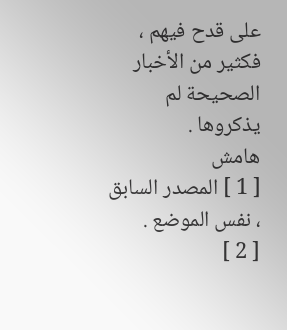على قدح فيهم ، فكثير من الأخبار الصحيحة لم يذكروها .
هامش
[ 1 ] المصدر السابق ، نفس الموضع .
[ 2 ]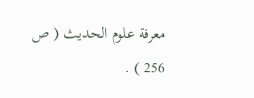معرفة علوم الحديث ( ص 256 ) .